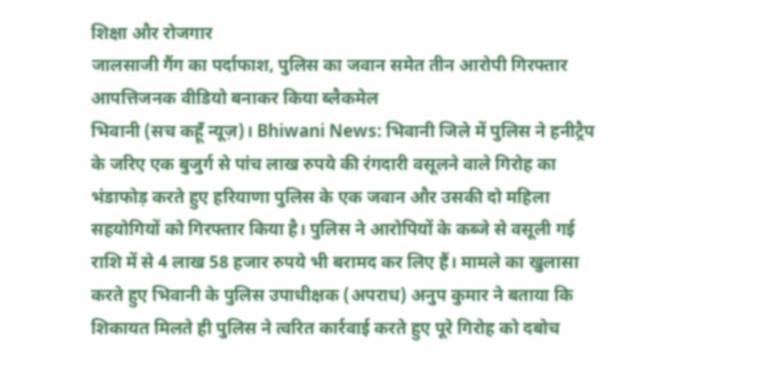शिक्षा और रोजगार
जालसाजी गैंग का पर्दाफाश, पुलिस का जवान समेत तीन आरोपी गिरफ्तार
आपत्तिजनक वीडियो बनाकर किया ब्लैकमेल
भिवानी (सच कहूँ न्यूज़)। Bhiwani News: भिवानी जिले में पुलिस ने हनीट्रैप के जरिए एक बुजुर्ग से पांच लाख रुपये की रंगदारी वसूलने वाले गिरोह का भंडाफोड़ करते हुए हरियाणा पुलिस के एक जवान और उसकी दो महिला सहयोगियों को गिरफ्तार किया है। पुलिस ने आरोपियों के कब्जे से वसूली गई राशि में से 4 लाख 58 हजार रुपये भी बरामद कर लिए हैं। मामले का खुलासा करते हुए भिवानी के पुलिस उपाधीक्षक (अपराध) अनुप कुमार ने बताया कि शिकायत मिलते ही पुलिस ने त्वरित कार्रवाई करते हुए पूरे गिरोह को दबोच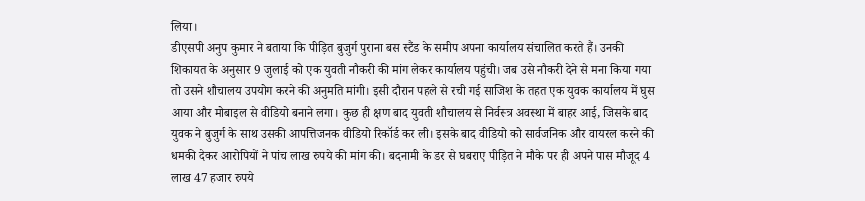लिया।
डीएसपी अनुप कुमार ने बताया कि पीड़ित बुजुर्ग पुराना बस स्टैंड के समीप अपना कार्यालय संचालित करते हैं। उनकी शिकायत के अनुसार 9 जुलाई को एक युवती नौकरी की मांग लेकर कार्यालय पहुंची। जब उसे नौकरी देने से मना किया गया तो उसने शौचालय उपयोग करने की अनुमति मांगी। इसी दौरान पहले से रची गई साजिश के तहत एक युवक कार्यालय में घुस आया और मोबाइल से वीडियो बनाने लगा। कुछ ही क्षण बाद युवती शौचालय से निर्वस्त्र अवस्था में बाहर आई, जिसके बाद युवक ने बुजुर्ग के साथ उसकी आपत्तिजनक वीडियो रिकॉर्ड कर ली। इसके बाद वीडियो को सार्वजनिक और वायरल करने की धमकी देकर आरोपियों ने पांच लाख रुपये की मांग की। बदनामी के डर से घबराए पीड़ित ने मौके पर ही अपने पास मौजूद 4 लाख 47 हजार रुपये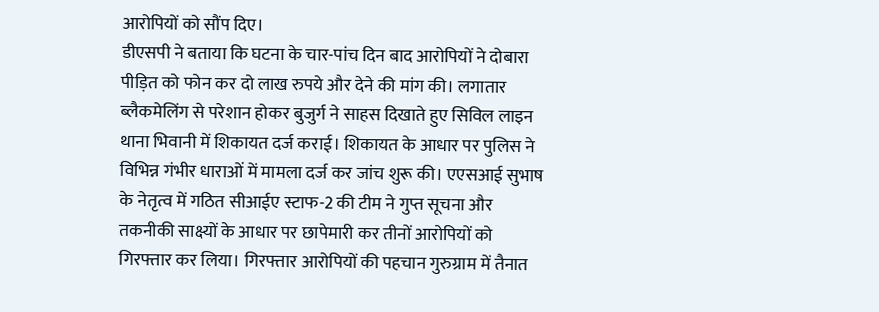आरोपियों को सौंप दिए।
डीएसपी ने बताया कि घटना के चार-पांच दिन बाद आरोपियों ने दोबारा पीड़ित को फोन कर दो लाख रुपये और देने की मांग की। लगातार ब्लैकमेलिंग से परेशान होकर बुजुर्ग ने साहस दिखाते हुए सिविल लाइन थाना भिवानी में शिकायत दर्ज कराई। शिकायत के आधार पर पुलिस ने विभिन्न गंभीर धाराओं में मामला दर्ज कर जांच शुरू की। एएसआई सुभाष के नेतृत्व में गठित सीआईए स्टाफ-2 की टीम ने गुप्त सूचना और तकनीकी साक्ष्यों के आधार पर छापेमारी कर तीनों आरोपियों को गिरफ्तार कर लिया। गिरफ्तार आरोपियों की पहचान गुरुग्राम में तैनात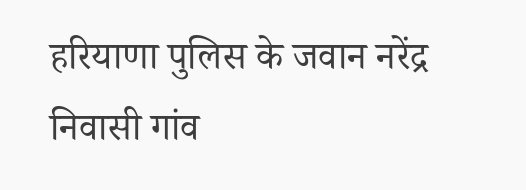हरियाणा पुलिस के जवान नरेंद्र निवासी गांव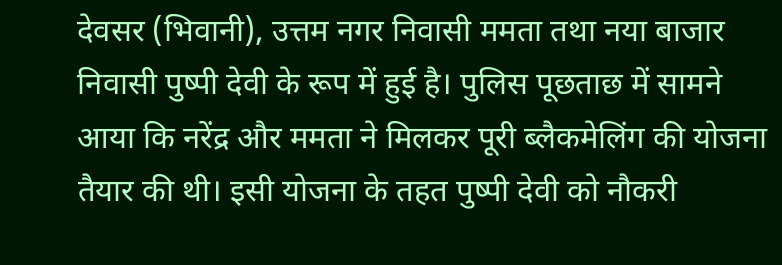देवसर (भिवानी), उत्तम नगर निवासी ममता तथा नया बाजार निवासी पुष्पी देवी के रूप में हुई है। पुलिस पूछताछ में सामने आया कि नरेंद्र और ममता ने मिलकर पूरी ब्लैकमेलिंग की योजना तैयार की थी। इसी योजना के तहत पुष्पी देवी को नौकरी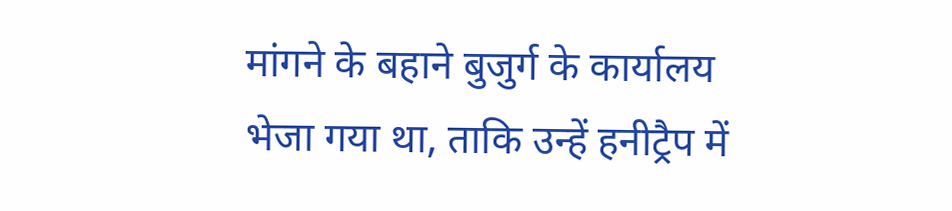मांगने के बहाने बुजुर्ग के कार्यालय भेजा गया था, ताकि उन्हें हनीट्रैप में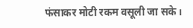फंसाकर मोटी रकम वसूली जा सके।